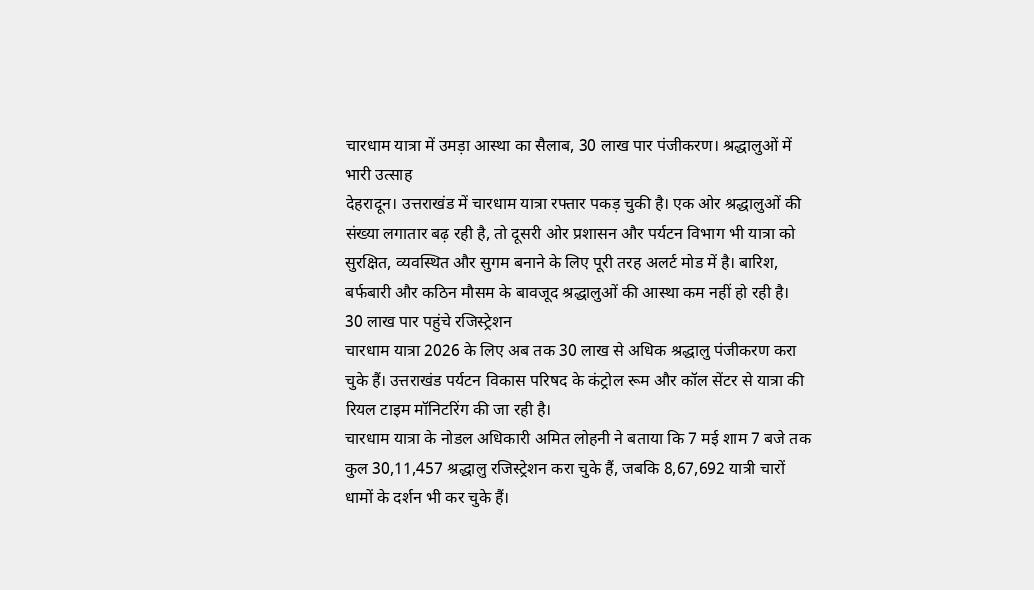चारधाम यात्रा में उमड़ा आस्था का सैलाब, 30 लाख पार पंजीकरण। श्रद्धालुओं में भारी उत्साह
देहरादून। उत्तराखंड में चारधाम यात्रा रफ्तार पकड़ चुकी है। एक ओर श्रद्धालुओं की संख्या लगातार बढ़ रही है, तो दूसरी ओर प्रशासन और पर्यटन विभाग भी यात्रा को सुरक्षित, व्यवस्थित और सुगम बनाने के लिए पूरी तरह अलर्ट मोड में है। बारिश, बर्फबारी और कठिन मौसम के बावजूद श्रद्धालुओं की आस्था कम नहीं हो रही है।
30 लाख पार पहुंचे रजिस्ट्रेशन
चारधाम यात्रा 2026 के लिए अब तक 30 लाख से अधिक श्रद्धालु पंजीकरण करा चुके हैं। उत्तराखंड पर्यटन विकास परिषद के कंट्रोल रूम और कॉल सेंटर से यात्रा की रियल टाइम मॉनिटरिंग की जा रही है।
चारधाम यात्रा के नोडल अधिकारी अमित लोहनी ने बताया कि 7 मई शाम 7 बजे तक कुल 30,11,457 श्रद्धालु रजिस्ट्रेशन करा चुके हैं, जबकि 8,67,692 यात्री चारों धामों के दर्शन भी कर चुके हैं।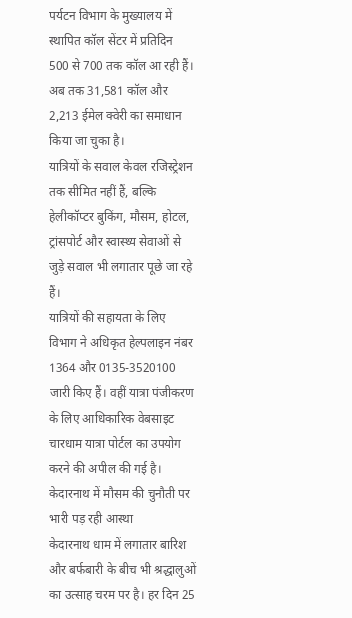पर्यटन विभाग के मुख्यालय में स्थापित कॉल सेंटर में प्रतिदिन 500 से 700 तक कॉल आ रही हैं। अब तक 31,581 कॉल और 2,213 ईमेल क्वेरी का समाधान किया जा चुका है।
यात्रियों के सवाल केवल रजिस्ट्रेशन तक सीमित नहीं हैं, बल्कि हेलीकॉप्टर बुकिंग, मौसम, होटल, ट्रांसपोर्ट और स्वास्थ्य सेवाओं से जुड़े सवाल भी लगातार पूछे जा रहे हैं।
यात्रियों की सहायता के लिए विभाग ने अधिकृत हेल्पलाइन नंबर 1364 और 0135-3520100 जारी किए हैं। वहीं यात्रा पंजीकरण के लिए आधिकारिक वेबसाइट चारधाम यात्रा पोर्टल का उपयोग करने की अपील की गई है।
केदारनाथ में मौसम की चुनौती पर भारी पड़ रही आस्था
केदारनाथ धाम में लगातार बारिश और बर्फबारी के बीच भी श्रद्धालुओं का उत्साह चरम पर है। हर दिन 25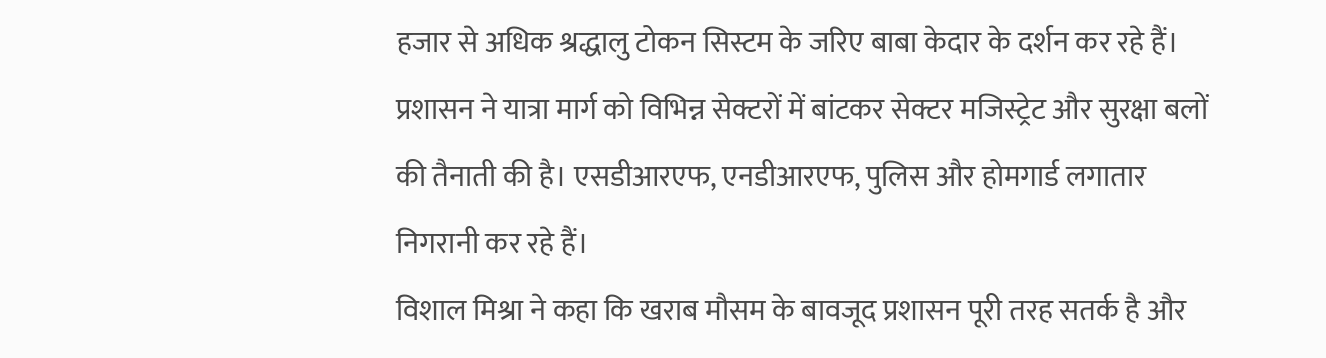हजार से अधिक श्रद्धालु टोकन सिस्टम के जरिए बाबा केदार के दर्शन कर रहे हैं।
प्रशासन ने यात्रा मार्ग को विभिन्न सेक्टरों में बांटकर सेक्टर मजिस्ट्रेट और सुरक्षा बलों की तैनाती की है। एसडीआरएफ, एनडीआरएफ, पुलिस और होमगार्ड लगातार निगरानी कर रहे हैं।
विशाल मिश्रा ने कहा कि खराब मौसम के बावजूद प्रशासन पूरी तरह सतर्क है और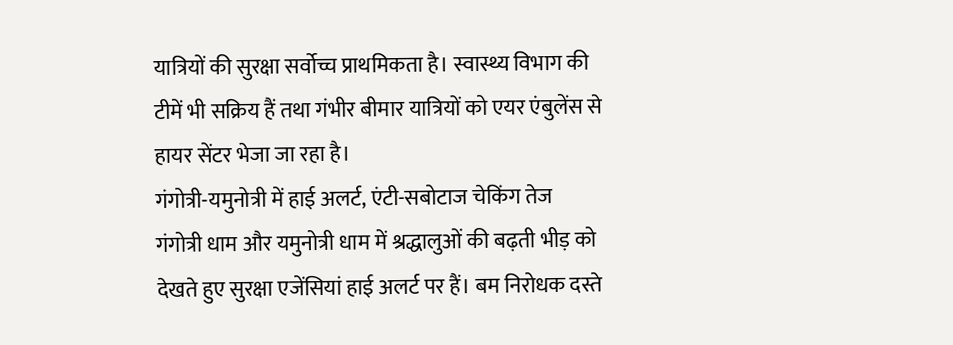यात्रियों की सुरक्षा सर्वोच्च प्राथमिकता है। स्वास्थ्य विभाग की टीमें भी सक्रिय हैं तथा गंभीर बीमार यात्रियों को एयर एंबुलेंस से हायर सेंटर भेजा जा रहा है।
गंगोत्री-यमुनोत्री में हाई अलर्ट, एंटी-सबोटाज चेकिंग तेज
गंगोत्री धाम और यमुनोत्री धाम में श्रद्धालुओं की बढ़ती भीड़ को देखते हुए सुरक्षा एजेंसियां हाई अलर्ट पर हैं। बम निरोधक दस्ते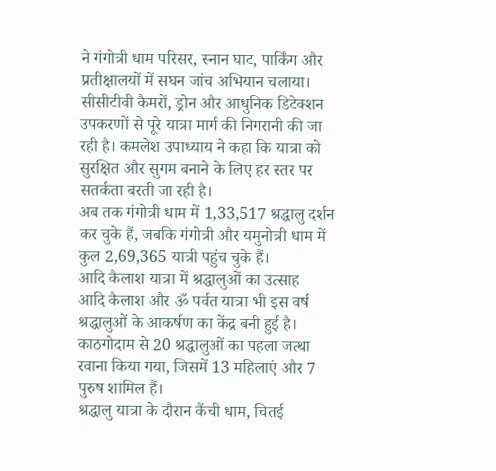ने गंगोत्री धाम परिसर, स्नान घाट, पार्किंग और प्रतीक्षालयों में सघन जांच अभियान चलाया।
सीसीटीवी कैमरों, ड्रोन और आधुनिक डिटेक्शन उपकरणों से पूरे यात्रा मार्ग की निगरानी की जा रही है। कमलेश उपाध्याय ने कहा कि यात्रा को सुरक्षित और सुगम बनाने के लिए हर स्तर पर सतर्कता बरती जा रही है।
अब तक गंगोत्री धाम में 1,33,517 श्रद्धालु दर्शन कर चुके हैं, जबकि गंगोत्री और यमुनोत्री धाम में कुल 2,69,365 यात्री पहुंच चुके हैं।
आदि कैलाश यात्रा में श्रद्धालुओं का उत्साह
आदि कैलाश और ॐ पर्वत यात्रा भी इस वर्ष श्रद्धालुओं के आकर्षण का केंद्र बनी हुई है। काठगोदाम से 20 श्रद्धालुओं का पहला जत्था रवाना किया गया, जिसमें 13 महिलाएं और 7 पुरुष शामिल हैं।
श्रद्धालु यात्रा के दौरान कैंची धाम, चितई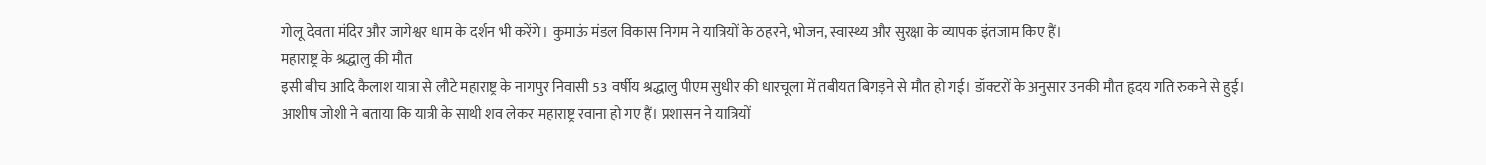गोलू देवता मंदिर और जागेश्वर धाम के दर्शन भी करेंगे। कुमाऊं मंडल विकास निगम ने यात्रियों के ठहरने, भोजन, स्वास्थ्य और सुरक्षा के व्यापक इंतजाम किए हैं।
महाराष्ट्र के श्रद्धालु की मौत
इसी बीच आदि कैलाश यात्रा से लौटे महाराष्ट्र के नागपुर निवासी 53 वर्षीय श्रद्धालु पीएम सुधीर की धारचूला में तबीयत बिगड़ने से मौत हो गई। डॉक्टरों के अनुसार उनकी मौत हृदय गति रुकने से हुई।
आशीष जोशी ने बताया कि यात्री के साथी शव लेकर महाराष्ट्र रवाना हो गए हैं। प्रशासन ने यात्रियों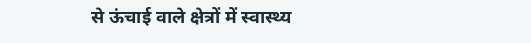से ऊंचाई वाले क्षेत्रों में स्वास्थ्य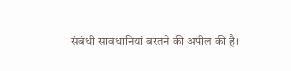संबंधी सावधानियां बरतने की अपील की है।